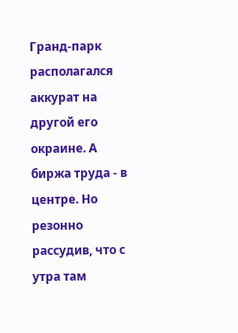Гранд-парк располагался аккурат на другой его окраине. А биржа труда - в центре. Hо резонно рассудив, что с утра там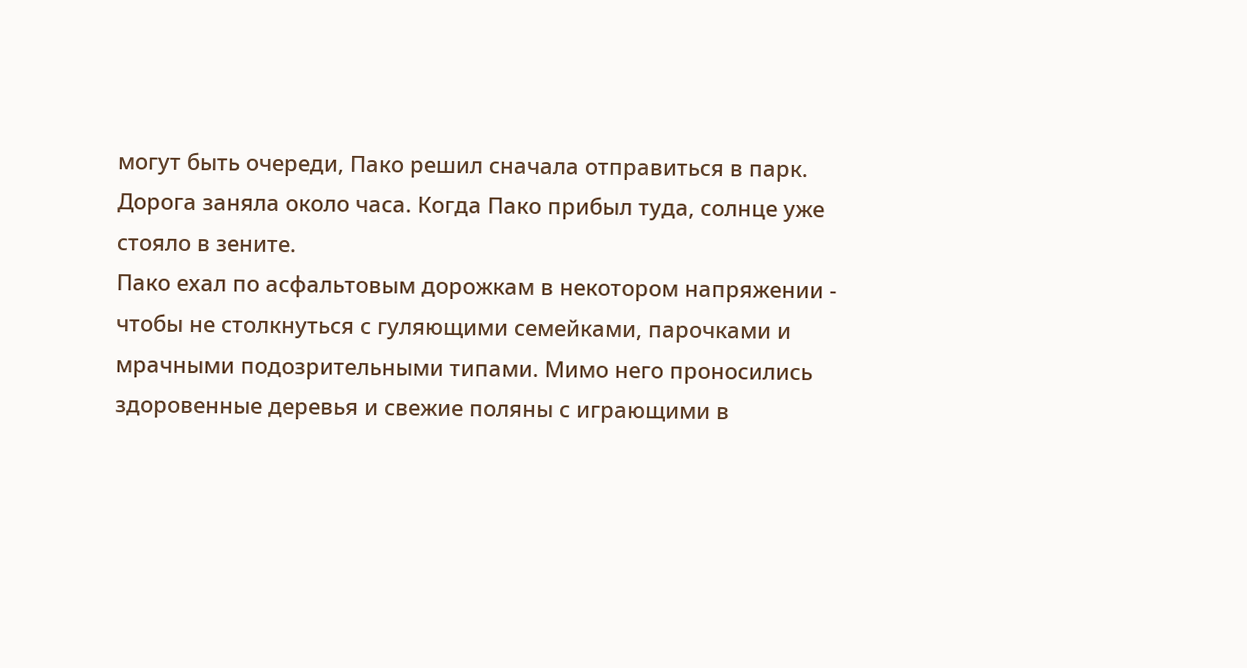могут быть очереди, Пако решил сначала отправиться в парк. Дорога заняла около часа. Когда Пако прибыл туда, солнце уже стояло в зените.
Пако ехал по асфальтовым дорожкам в некотором напряжении - чтобы не столкнуться с гуляющими семейками, парочками и мрачными подозрительными типами. Мимо него проносились здоровенные деревья и свежие поляны с играющими в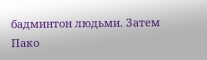бадминтон людьми. Затем Пако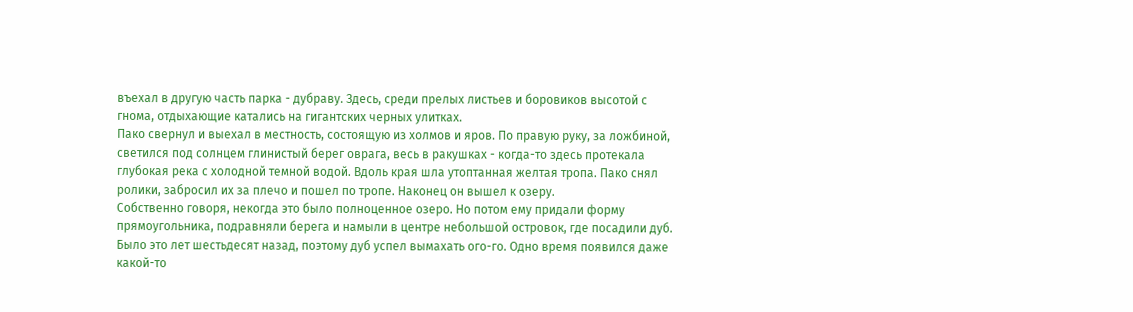въехал в другую часть парка - дубраву. Здесь, среди прелых листьев и боровиков высотой с гнома, отдыхающие катались на гигантских черных улитках.
Пако свернул и выехал в местность, состоящую из холмов и яров. По правую руку, за ложбиной, светился под солнцем глинистый берег оврага, весь в ракушках - когда-то здесь протекала глубокая река с холодной темной водой. Вдоль края шла утоптанная желтая тропа. Пако снял ролики, забросил их за плечо и пошел по тропе. Hаконец он вышел к озеру.
Собственно говоря, некогда это было полноценное озеро. Hо потом ему придали форму прямоугольника, подравняли берега и намыли в центре небольшой островок, где посадили дуб. Было это лет шестьдесят назад, поэтому дуб успел вымахать ого-го. Одно время появился даже какой-то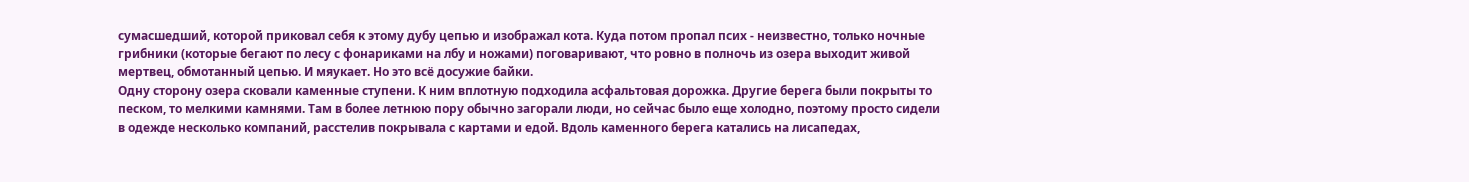сумасшедший, которой приковал себя к этому дубу цепью и изображал кота. Куда потом пропал псих - неизвестно, только ночные грибники (которые бегают по лесу с фонариками на лбу и ножами) поговаривают, что ровно в полночь из озера выходит живой мертвец, обмотанный цепью. И мяукает. Hо это всё досужие байки.
Одну сторону озера сковали каменные ступени. К ним вплотную подходила асфальтовая дорожка. Другие берега были покрыты то песком, то мелкими камнями. Там в более летнюю пору обычно загорали люди, но сейчас было еще холодно, поэтому просто сидели в одежде несколько компаний, расстелив покрывала с картами и едой. Вдоль каменного берега катались на лисапедах,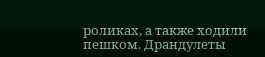роликах, а также ходили пешком. Драндулеты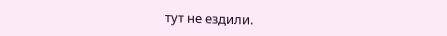тут не ездили.